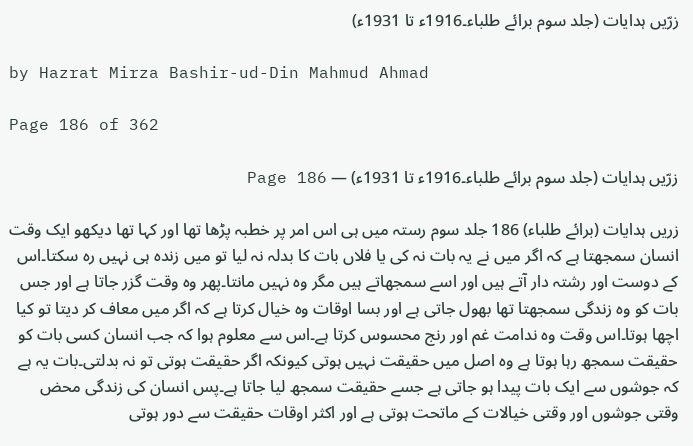زرّیں ہدایات (جلد سوم برائے طلباء۔1916ء تا 1931ء)

by Hazrat Mirza Bashir-ud-Din Mahmud Ahmad

Page 186 of 362

زرّیں ہدایات (جلد سوم برائے طلباء۔1916ء تا 1931ء) — Page 186

زریں ہدایات (برائے طلباء) 186 جلد سوم رستہ میں ہی اس امر پر خطبہ پڑھا تھا اور کہا تھا دیکھو ایک وقت انسان سمجھتا ہے کہ اگر میں نے یہ بات نہ کی یا فلاں بات کا بدلہ نہ لیا تو میں زندہ ہی نہیں رہ سکتا۔اس کے دوست اور رشتہ دار آتے ہیں اور اسے سمجھاتے ہیں مگر وہ نہیں مانتا۔پھر وہ وقت گزر جاتا ہے اور جس بات کو وہ زندگی سمجھتا تھا بھول جاتی ہے اور بسا اوقات وہ خیال کرتا ہے کہ اگر میں معاف کر دیتا تو کیا اچھا ہوتا۔اس وقت وہ ندامت غم اور رنج محسوس کرتا ہے۔اس سے معلوم ہوا کہ جب انسان کسی بات کو حقیقت سمجھ رہا ہوتا ہے وہ اصل میں حقیقت نہیں ہوتی کیونکہ اگر حقیقت ہوتی تو نہ بدلتی۔بات یہ ہے کہ جوشوں سے ایک بات پیدا ہو جاتی ہے جسے حقیقت سمجھ لیا جاتا ہے۔پس انسان کی زندگی محض وقتی جوشوں اور وقتی خیالات کے ماتحت ہوتی ہے اور اکثر اوقات حقیقت سے دور ہوتی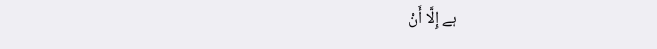ہے إِلَّا أَنْ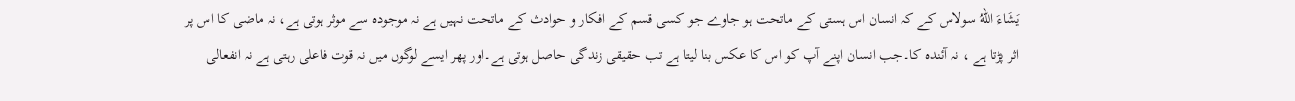يَشَاءَ اللهُ سولاس کے کہ انسان اس ہستی کے ماتحت ہو جاوے جو کسی قسم کے افکار و حوادث کے ماتحت نہیں ہے نہ موجودہ سے موثر ہوتی ہے، نہ ماضی کا اس پر اثر پڑتا ہے ، نہ آئندہ کا۔جب انسان اپنے آپ کو اس کا عکس بنا لیتا ہے تب حقیقی زندگی حاصل ہوتی ہے۔اور پھر ایسے لوگوں میں نہ قوت فاعلی رہتی ہے نہ انفعالی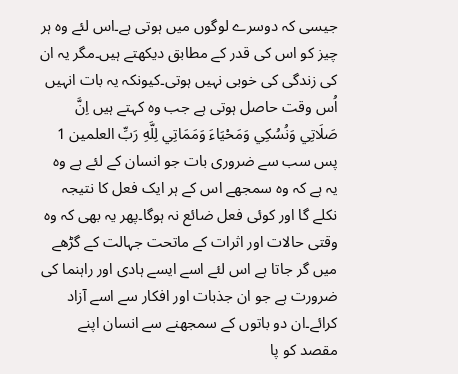جیسی کہ دوسرے لوگوں میں ہوتی ہے۔اس لئے وہ ہر چیز کو اس کی قدر کے مطابق دیکھتے ہیں۔مگر یہ ان کی زندگی کی خوبی نہیں ہوتی۔کیونکہ یہ بات انہیں اُس وقت حاصل ہوتی ہے جب وہ کہتے ہیں اِنَّ صَلَاتِي وَنُسُكِي وَمَحْيَاءَ وَمَمَاتِي لِلَّهِ رَبِّ العلمين 1 پس سب سے ضروری بات جو انسان کے لئے ہے وہ یہ ہے کہ وہ سمجھے اس کے ہر ایک فعل کا نتیجہ نکلے گا اور کوئی فعل ضائع نہ ہوگا۔پھر یہ بھی کہ وہ وقتی حالات اور اثرات کے ماتحت جہالت کے گڑھے میں گر جاتا ہے اس لئے اسے ایسے ہادی اور راہنما کی ضرورت ہے جو ان جذبات اور افکار سے اسے آزاد کرائے۔ان دو باتوں کے سمجھنے سے انسان اپنے مقصد کو پا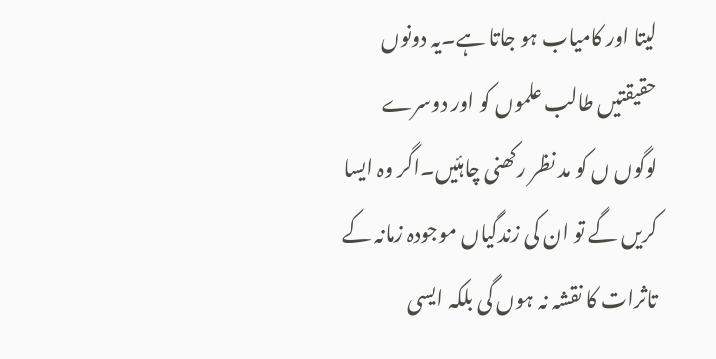لیتا اور کامیاب ہو جاتا ہے۔یہ دونوں حقیقتیں طالب علموں کو اور دوسرے لوگوں ں کو مد نظر رکھنی چاہئیں۔اگر وہ ایسا کریں گے تو ان کی زندگیاں موجودہ زمانہ کے تاثرات کا نقشہ نہ ہوں گی بلکہ ایسی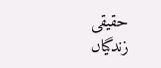حقیقی زندگیاں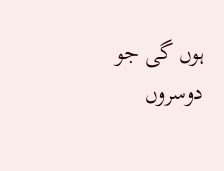ہوں گی جو دوسروں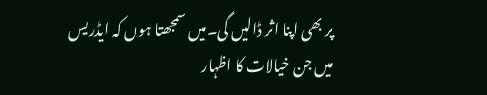پر بھی اپنا اثر ڈالیں گی۔میں سمجھتا ہوں کہ ایڈریس میں جن خیالات کا اظہار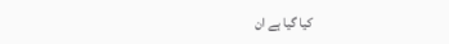کیا گیا ہے ان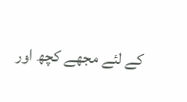کے لئے مجھے کچھ اور